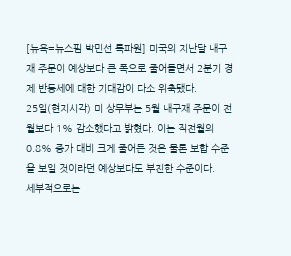[뉴욕=뉴스핌 박민선 특파원] 미국의 지난달 내구재 주문이 예상보다 큰 폭으로 줄어들면서 2분기 경제 반등세에 대한 기대감이 다소 위축됐다.
25일(현지시각) 미 상무부는 5월 내구재 주문이 전월보다 1% 감소했다고 밝혔다. 이는 직전월의 0.8% 증가 대비 크게 줄어든 것은 물론 보합 수준을 보일 것이라던 예상보다도 부진한 수준이다.
세부적으로는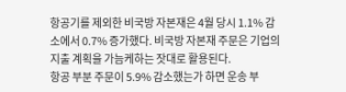항공기를 제외한 비국방 자본재은 4월 당시 1.1% 감소에서 0.7% 증가했다. 비국방 자본재 주문은 기업의 지출 계획을 가늠케하는 잣대로 활용된다.
항공 부분 주문이 5.9% 감소했는가 하면 운송 부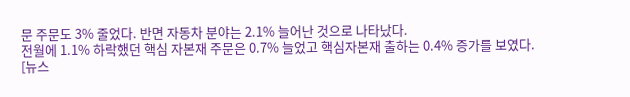문 주문도 3% 줄었다. 반면 자동차 분야는 2.1% 늘어난 것으로 나타났다.
전월에 1.1% 하락했던 핵심 자본재 주문은 0.7% 늘었고 핵심자본재 출하는 0.4% 증가를 보였다.
[뉴스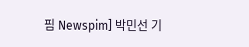핌 Newspim] 박민선 기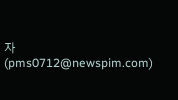자 (pms0712@newspim.com)